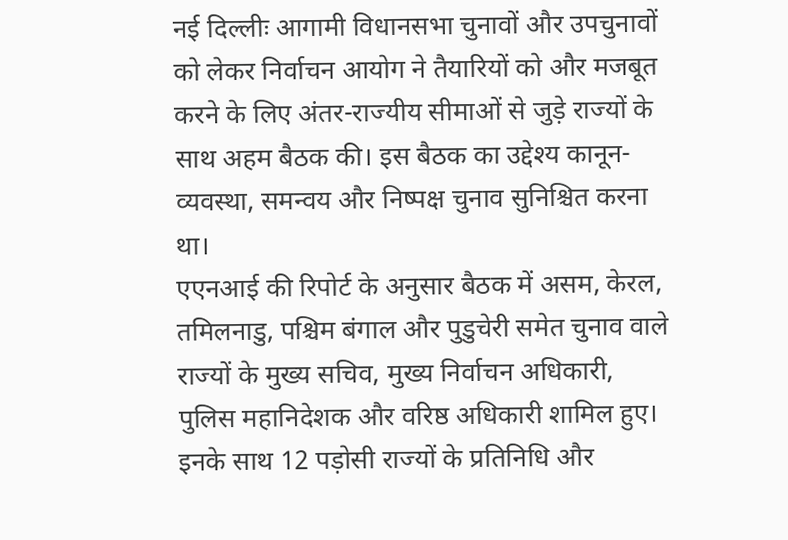नई दिल्लीः आगामी विधानसभा चुनावों और उपचुनावों को लेकर निर्वाचन आयोग ने तैयारियों को और मजबूत करने के लिए अंतर-राज्यीय सीमाओं से जुड़े राज्यों के साथ अहम बैठक की। इस बैठक का उद्देश्य कानून-व्यवस्था, समन्वय और निष्पक्ष चुनाव सुनिश्चित करना था।
एएनआई की रिपोर्ट के अनुसार बैठक में असम, केरल, तमिलनाडु, पश्चिम बंगाल और पुडुचेरी समेत चुनाव वाले राज्यों के मुख्य सचिव, मुख्य निर्वाचन अधिकारी, पुलिस महानिदेशक और वरिष्ठ अधिकारी शामिल हुए। इनके साथ 12 पड़ोसी राज्यों के प्रतिनिधि और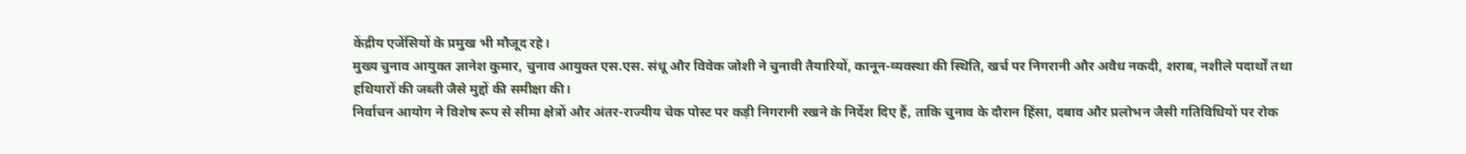केंद्रीय एजेंसियों के प्रमुख भी मौजूद रहे।
मुख्य चुनाव आयुक्त ज्ञानेश कुमार, चुनाव आयुक्त एस.एस. संधू और विवेक जोशी ने चुनावी तैयारियों, कानून-व्यवस्था की स्थिति, खर्च पर निगरानी और अवैध नकदी, शराब, नशीले पदार्थों तथा हथियारों की जब्ती जैसे मुद्दों की समीक्षा की।
निर्वाचन आयोग ने विशेष रूप से सीमा क्षेत्रों और अंतर-राज्यीय चेक पोस्ट पर कड़ी निगरानी रखने के निर्देश दिए हैं, ताकि चुनाव के दौरान हिंसा, दबाव और प्रलोभन जैसी गतिविधियों पर रोक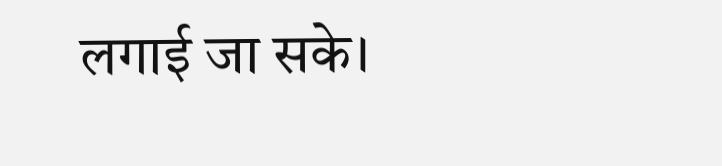लगाई जा सके।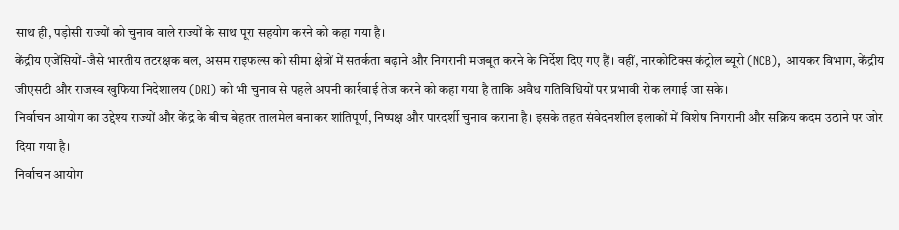साथ ही, पड़ोसी राज्यों को चुनाव वाले राज्यों के साथ पूरा सहयोग करने को कहा गया है।
केंद्रीय एजेंसियों-जैसे भारतीय तटरक्षक बल, असम राइफल्स को सीमा क्षेत्रों में सतर्कता बढ़ाने और निगरानी मजबूत करने के निर्देश दिए गए हैं। वहीं, नारकोटिक्स कंट्रोल ब्यूरो (NCB), आयकर विभाग, केंद्रीय जीएसटी और राजस्व खुफिया निदेशालय (DRI) को भी चुनाव से पहले अपनी कार्रवाई तेज करने को कहा गया है ताकि अवैध गतिविधियों पर प्रभावी रोक लगाई जा सके।
निर्वाचन आयोग का उद्देश्य राज्यों और केंद्र के बीच बेहतर तालमेल बनाकर शांतिपूर्ण, निष्पक्ष और पारदर्शी चुनाव कराना है। इसके तहत संवेदनशील इलाकों में विशेष निगरानी और सक्रिय कदम उठाने पर जोर दिया गया है।
निर्वाचन आयोग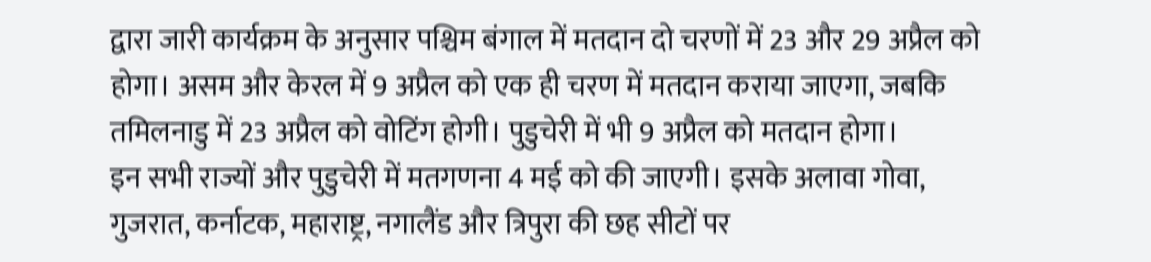द्वारा जारी कार्यक्रम के अनुसार पश्चिम बंगाल में मतदान दो चरणों में 23 और 29 अप्रैल को होगा। असम और केरल में 9 अप्रैल को एक ही चरण में मतदान कराया जाएगा, जबकि तमिलनाडु में 23 अप्रैल को वोटिंग होगी। पुडुचेरी में भी 9 अप्रैल को मतदान होगा।
इन सभी राज्यों और पुडुचेरी में मतगणना 4 मई को की जाएगी। इसके अलावा गोवा, गुजरात, कर्नाटक, महाराष्ट्र, नगालैंड और त्रिपुरा की छह सीटों पर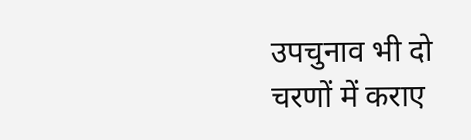उपचुनाव भी दो चरणों में कराए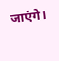जाएंगे।